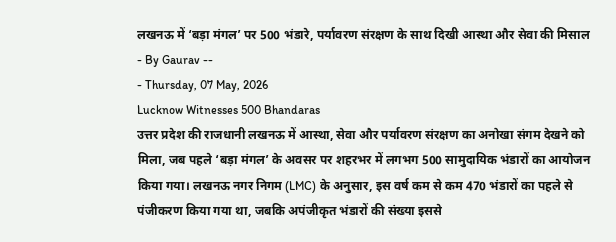लखनऊ में ‘बड़ा मंगल’ पर 500 भंडारे, पर्यावरण संरक्षण के साथ दिखी आस्था और सेवा की मिसाल
- By Gaurav --
- Thursday, 07 May, 2026
Lucknow Witnesses 500 Bhandaras
उत्तर प्रदेश की राजधानी लखनऊ में आस्था, सेवा और पर्यावरण संरक्षण का अनोखा संगम देखने को मिला, जब पहले ‘बड़ा मंगल’ के अवसर पर शहरभर में लगभग 500 सामुदायिक भंडारों का आयोजन किया गया। लखनऊ नगर निगम (LMC) के अनुसार, इस वर्ष कम से कम 470 भंडारों का पहले से पंजीकरण किया गया था, जबकि अपंजीकृत भंडारों की संख्या इससे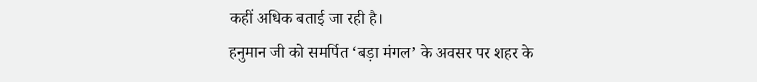कहीं अधिक बताई जा रही है।
हनुमान जी को समर्पित ‘बड़ा मंगल’ के अवसर पर शहर के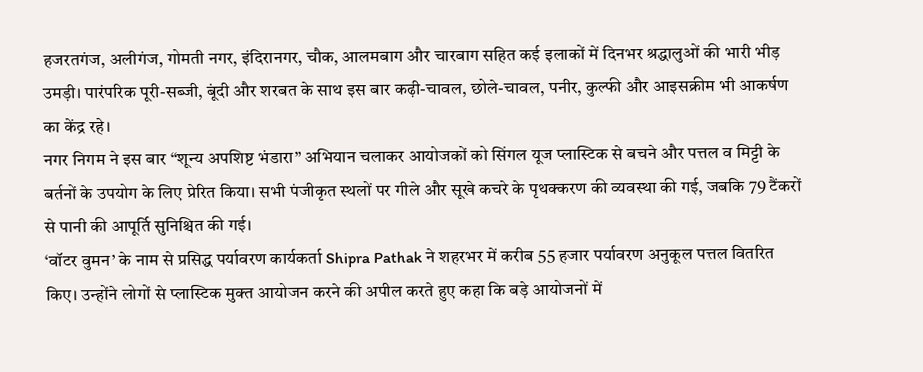हजरतगंज, अलीगंज, गोमती नगर, इंदिरानगर, चौक, आलमबाग और चारबाग सहित कई इलाकों में दिनभर श्रद्धालुओं की भारी भीड़ उमड़ी। पारंपरिक पूरी-सब्जी, बूंदी और शरबत के साथ इस बार कढ़ी-चावल, छोले-चावल, पनीर, कुल्फी और आइसक्रीम भी आकर्षण का केंद्र रहे।
नगर निगम ने इस बार “शून्य अपशिष्ट भंडारा” अभियान चलाकर आयोजकों को सिंगल यूज प्लास्टिक से बचने और पत्तल व मिट्टी के बर्तनों के उपयोग के लिए प्रेरित किया। सभी पंजीकृत स्थलों पर गीले और सूखे कचरे के पृथक्करण की व्यवस्था की गई, जबकि 79 टैंकरों से पानी की आपूर्ति सुनिश्चित की गई।
‘वॉटर वुमन’ के नाम से प्रसिद्ध पर्यावरण कार्यकर्ता Shipra Pathak ने शहरभर में करीब 55 हजार पर्यावरण अनुकूल पत्तल वितरित किए। उन्होंने लोगों से प्लास्टिक मुक्त आयोजन करने की अपील करते हुए कहा कि बड़े आयोजनों में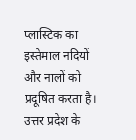प्लास्टिक का इस्तेमाल नदियों और नालों को प्रदूषित करता है।
उत्तर प्रदेश के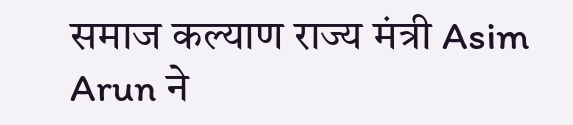समाज कल्याण राज्य मंत्री Asim Arun ने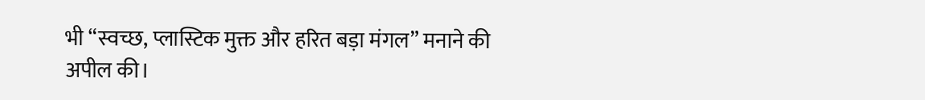भी “स्वच्छ, प्लास्टिक मुक्त और हरित बड़ा मंगल” मनाने की अपील की।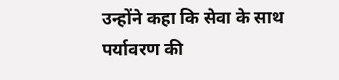उन्होंने कहा कि सेवा के साथ पर्यावरण की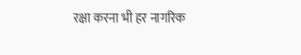रक्षा करना भी हर नागरिक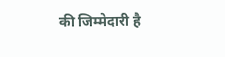की जिम्मेदारी है